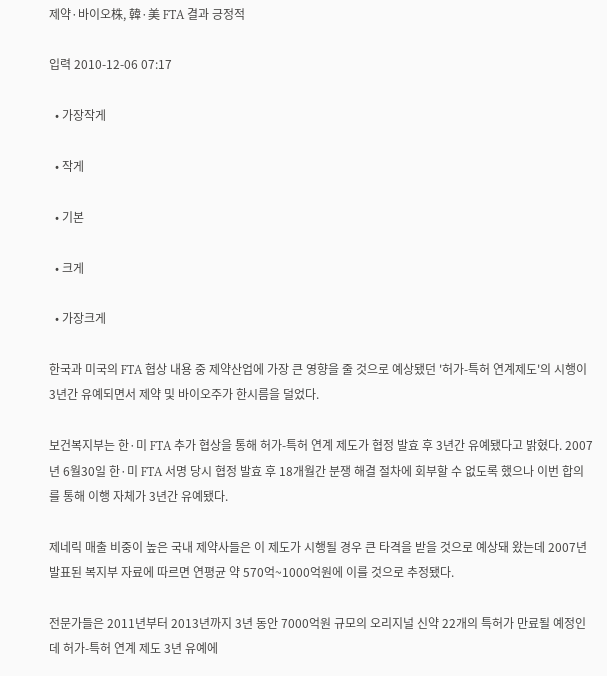제약·바이오株, 韓·美 FTA 결과 긍정적

입력 2010-12-06 07:17

  • 가장작게

  • 작게

  • 기본

  • 크게

  • 가장크게

한국과 미국의 FTA 협상 내용 중 제약산업에 가장 큰 영향을 줄 것으로 예상됐던 '허가-특허 연계제도'의 시행이 3년간 유예되면서 제약 및 바이오주가 한시름을 덜었다.

보건복지부는 한·미 FTA 추가 협상을 통해 허가-특허 연계 제도가 협정 발효 후 3년간 유예됐다고 밝혔다. 2007년 6월30일 한·미 FTA 서명 당시 협정 발효 후 18개월간 분쟁 해결 절차에 회부할 수 없도록 했으나 이번 합의를 통해 이행 자체가 3년간 유예됐다.

제네릭 매출 비중이 높은 국내 제약사들은 이 제도가 시행될 경우 큰 타격을 받을 것으로 예상돼 왔는데 2007년 발표된 복지부 자료에 따르면 연평균 약 570억~1000억원에 이를 것으로 추정됐다.

전문가들은 2011년부터 2013년까지 3년 동안 7000억원 규모의 오리지널 신약 22개의 특허가 만료될 예정인데 허가-특허 연계 제도 3년 유예에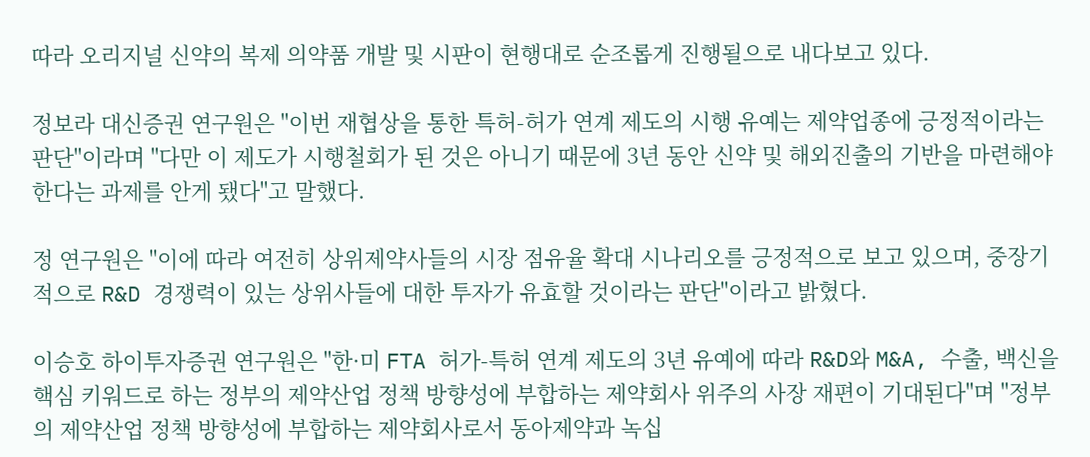따라 오리지널 신약의 복제 의약품 개발 및 시판이 현행대로 순조롭게 진행될으로 내다보고 있다.

정보라 대신증권 연구원은 "이번 재협상을 통한 특허-허가 연계 제도의 시행 유예는 제약업종에 긍정적이라는 판단"이라며 "다만 이 제도가 시행철회가 된 것은 아니기 때문에 3년 동안 신약 및 해외진출의 기반을 마련해야한다는 과제를 안게 됐다"고 말했다.

정 연구원은 "이에 따라 여전히 상위제약사들의 시장 점유율 확대 시나리오를 긍정적으로 보고 있으며, 중장기적으로 R&D 경쟁력이 있는 상위사들에 대한 투자가 유효할 것이라는 판단"이라고 밝혔다.

이승호 하이투자증권 연구원은 "한·미 FTA 허가-특허 연계 제도의 3년 유예에 따라 R&D와 M&A, 수출, 백신을 핵심 키워드로 하는 정부의 제약산업 정책 방향성에 부합하는 제약회사 위주의 사장 재편이 기대된다"며 "정부의 제약산업 정책 방향성에 부합하는 제약회사로서 동아제약과 녹십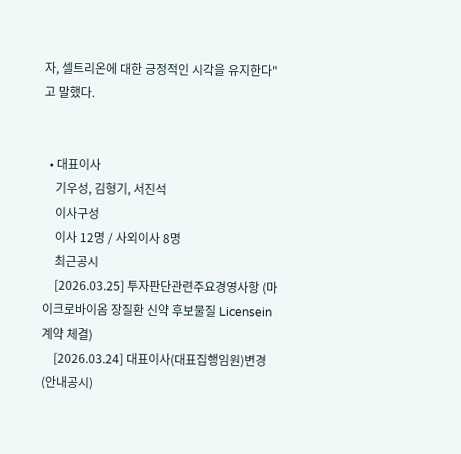자, 셀트리온에 대한 긍정적인 시각을 유지한다"고 말했다.


  • 대표이사
    기우성, 김형기, 서진석
    이사구성
    이사 12명 / 사외이사 8명
    최근공시
    [2026.03.25] 투자판단관련주요경영사항 (마이크로바이옴 장질환 신약 후보물질 Licensein 계약 체결)
    [2026.03.24] 대표이사(대표집행임원)변경(안내공시)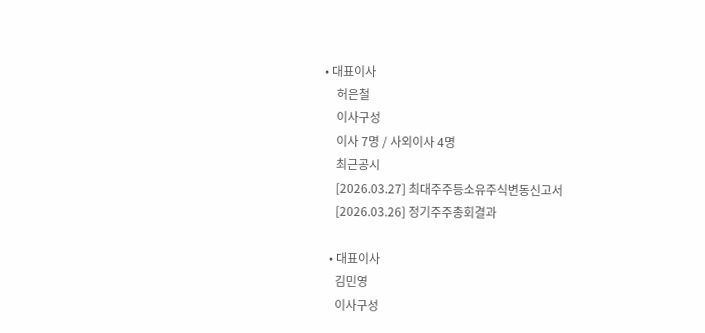• 대표이사
    허은철
    이사구성
    이사 7명 / 사외이사 4명
    최근공시
    [2026.03.27] 최대주주등소유주식변동신고서
    [2026.03.26] 정기주주총회결과

  • 대표이사
    김민영
    이사구성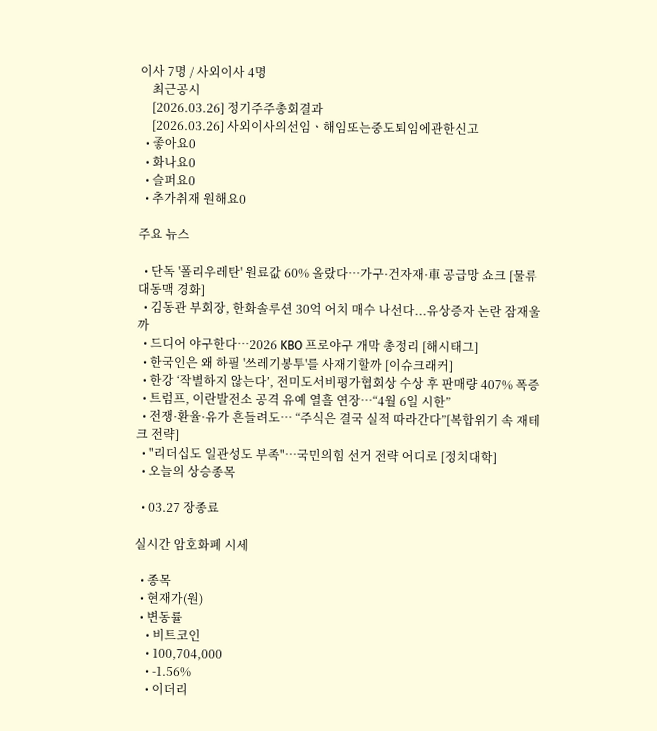이사 7명 / 사외이사 4명
    최근공시
    [2026.03.26] 정기주주총회결과
    [2026.03.26] 사외이사의선임ㆍ해임또는중도퇴임에관한신고
  • 좋아요0
  • 화나요0
  • 슬퍼요0
  • 추가취재 원해요0

주요 뉴스

  • 단독 '폴리우레탄' 원료값 60% 올랐다…가구·건자재·車 공급망 쇼크 [물류 대동맥 경화]
  • 김동관 부회장, 한화솔루션 30억 어치 매수 나선다...유상증자 논란 잠재울까
  • 드디어 야구한다…2026 KBO 프로야구 개막 총정리 [해시태그]
  • 한국인은 왜 하필 '쓰레기봉투'를 사재기할까 [이슈크래커]
  • 한강 ‘작별하지 않는다’, 전미도서비평가협회상 수상 후 판매량 407% 폭증
  • 트럼프, 이란발전소 공격 유예 열흘 연장…“4월 6일 시한”
  • 전쟁·환율·유가 흔들려도… “주식은 결국 실적 따라간다”[복합위기 속 재테크 전략]
  • "리더십도 일관성도 부족"…국민의힘 선거 전략 어디로 [정치대학]
  • 오늘의 상승종목

  • 03.27 장종료

실시간 암호화폐 시세

  • 종목
  • 현재가(원)
  • 변동률
    • 비트코인
    • 100,704,000
    • -1.56%
    • 이더리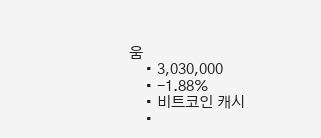움
    • 3,030,000
    • -1.88%
    • 비트코인 캐시
    •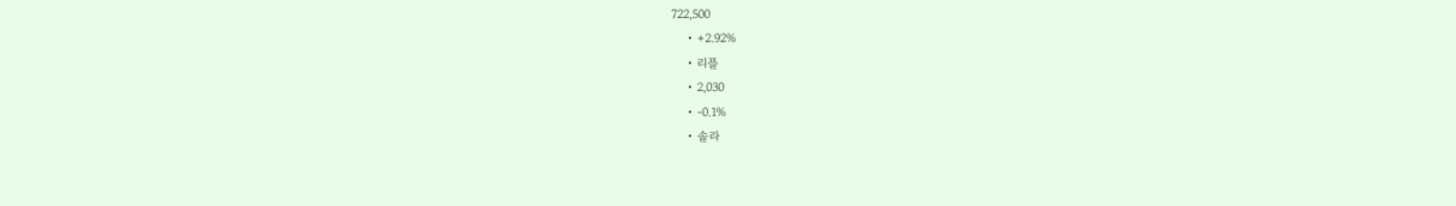722,500
    • +2.92%
    • 리플
    • 2,030
    • -0.1%
    • 솔라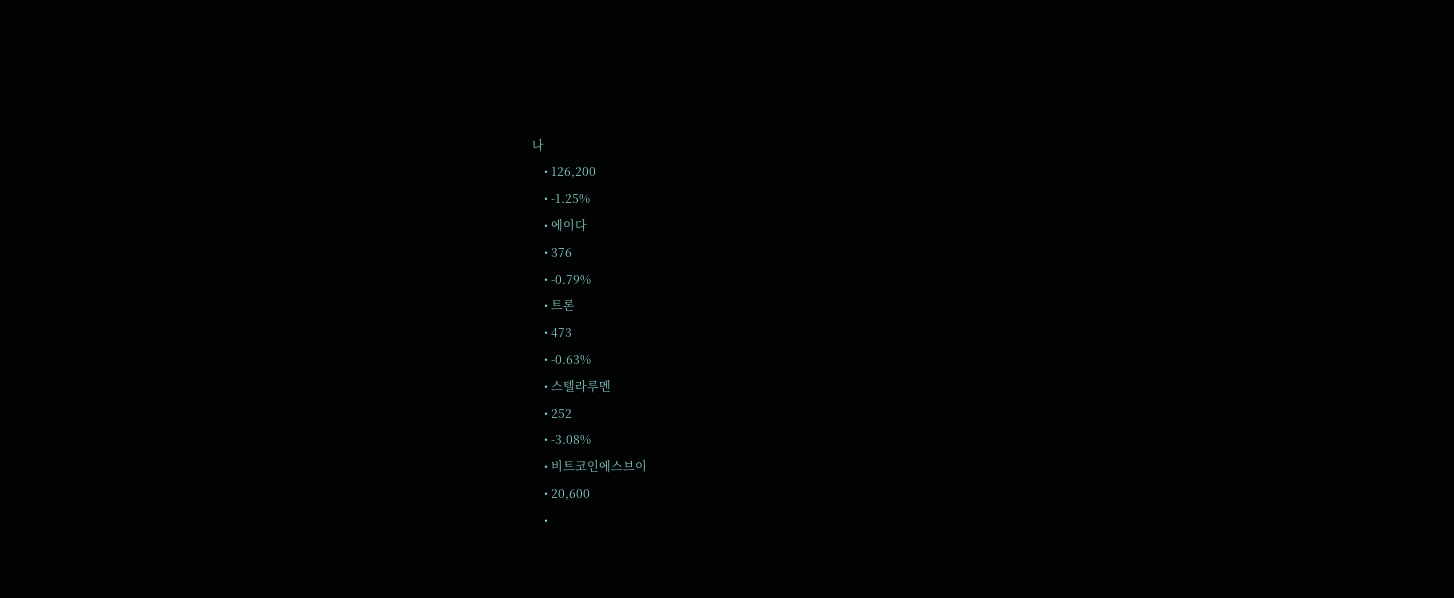나
    • 126,200
    • -1.25%
    • 에이다
    • 376
    • -0.79%
    • 트론
    • 473
    • -0.63%
    • 스텔라루멘
    • 252
    • -3.08%
    • 비트코인에스브이
    • 20,600
    •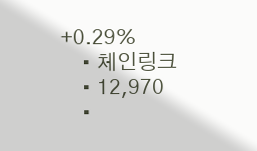+0.29%
    • 체인링크
    • 12,970
    •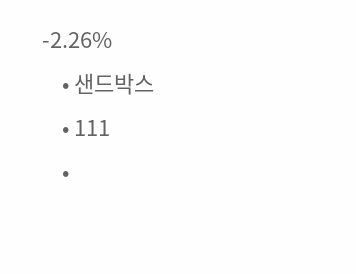-2.26%
    • 샌드박스
    • 111
    •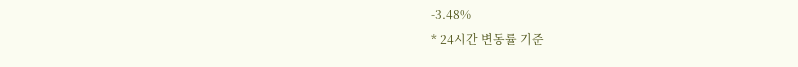-3.48%
* 24시간 변동률 기준